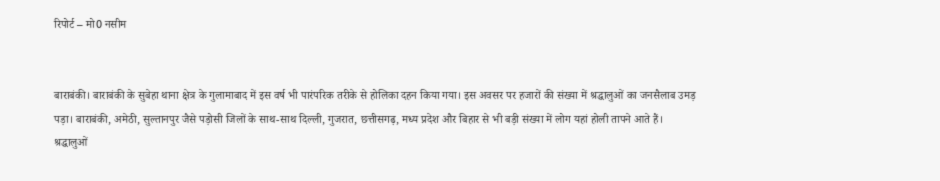रिपोर्ट – मो0 नसीम


बाराबंकी। बाराबंकी के सुबेहा थाना क्षेत्र के गुलामाबाद में इस वर्ष भी पारंपरिक तरीके से होलिका दहन किया गया। इस अवसर पर हजारों की संख्या में श्रद्धालुओं का जनसैलाब उमड़ पड़ा। बाराबंकी, अमेठी, सुल्तानपुर जैसे पड़ोसी जिलों के साथ-साथ दिल्ली, गुजरात, छत्तीसगढ़, मध्य प्रदेश और बिहार से भी बड़ी संख्या में लोग यहां होली तापने आते हैं। श्रद्धालुओं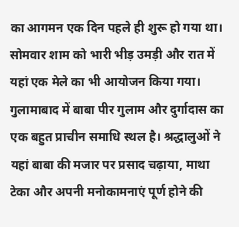का आगमन एक दिन पहले ही शुरू हो गया था। सोमवार शाम को भारी भीड़ उमड़ी और रात में यहां एक मेले का भी आयोजन किया गया। गुलामाबाद में बाबा पीर गुलाम और दुर्गादास का एक बहुत प्राचीन समाधि स्थल है। श्रद्धालुओं ने यहां बाबा की मजार पर प्रसाद चढ़ाया, माथा टेका और अपनी मनोकामनाएं पूर्ण होने की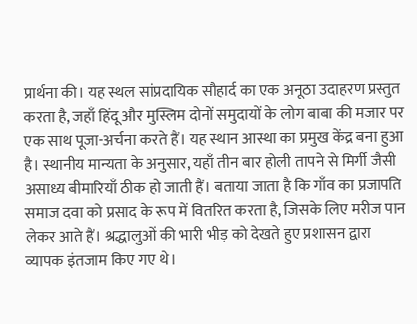प्रार्थना की। यह स्थल सांप्रदायिक सौहार्द का एक अनूठा उदाहरण प्रस्तुत करता है, जहाँ हिंदू और मुस्लिम दोनों समुदायों के लोग बाबा की मजार पर एक साथ पूजा-अर्चना करते हैं। यह स्थान आस्था का प्रमुख केंद्र बना हुआ है। स्थानीय मान्यता के अनुसार, यहाँ तीन बार होली तापने से मिर्गी जैसी असाध्य बीमारियाँ ठीक हो जाती हैं। बताया जाता है कि गाँव का प्रजापति समाज दवा को प्रसाद के रूप में वितरित करता है, जिसके लिए मरीज पान लेकर आते हैं। श्रद्धालुओं की भारी भीड़ को देखते हुए प्रशासन द्वारा व्यापक इंतजाम किए गए थे।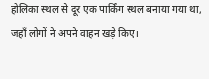होलिका स्थल से दूर एक पार्किंग स्थल बनाया गया था, जहाँ लोगों ने अपने वाहन खड़े किए।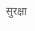सुरक्षा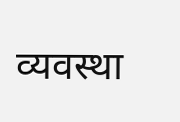व्यवस्था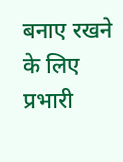बनाए रखने के लिए प्रभारी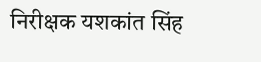निरीक्षक यशकांत सिंह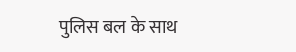पुलिस बल के साथ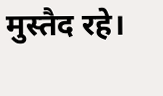मुस्तैद रहे।